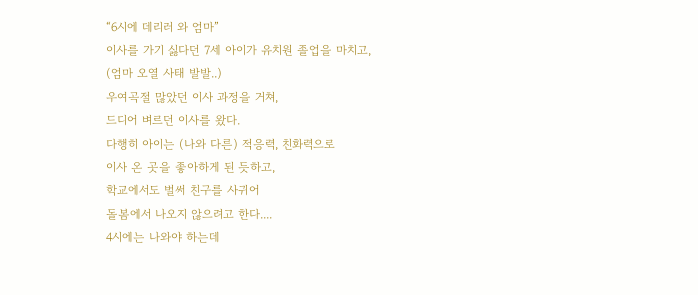“6시에 데리러 와 엄마”
이사를 가기 싫다던 7세 아이가 유치원 졸업을 마치고,
(엄마 오열 사태 발발..)
우여곡절 많았던 이사 과정을 거쳐,
드디어 벼르던 이사를 왔다.
다행히 아이는 (나와 다른) 적응력, 친화력으로
이사 온 곳을 좋아하게 된 듯하고,
학교에서도 벌써 친구를 사귀어
돌봄에서 나오지 않으려고 한다....
4시에는 나와야 하는데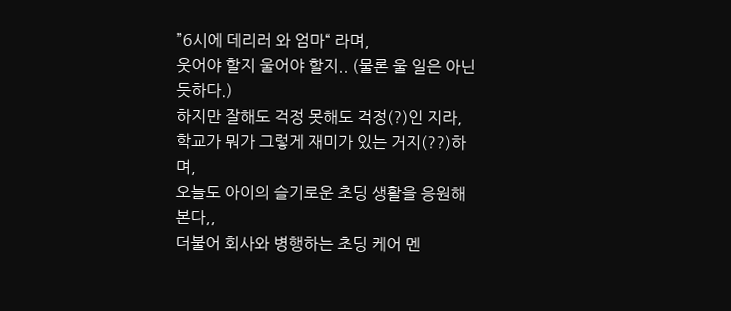”6시에 데리러 와 엄마“ 라며,
웃어야 할지 울어야 할지.. (물론 울 일은 아닌 듯하다.)
하지만 잘해도 걱정 못해도 걱정(?)인 지라,
학교가 뭐가 그렇게 재미가 있는 거지(??)하며,
오늘도 아이의 슬기로운 초딩 생활을 응원해 본다,,
더불어 회사와 병행하는 초딩 케어 멘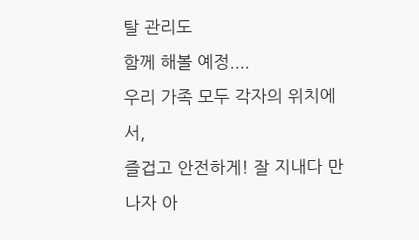탈 관리도
함께 해볼 예정....
우리 가족 모두 각자의 위치에서,
즐겁고 안전하게! 잘 지내다 만나자 아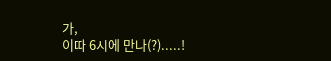가,
이따 6시에 만나(?).....!